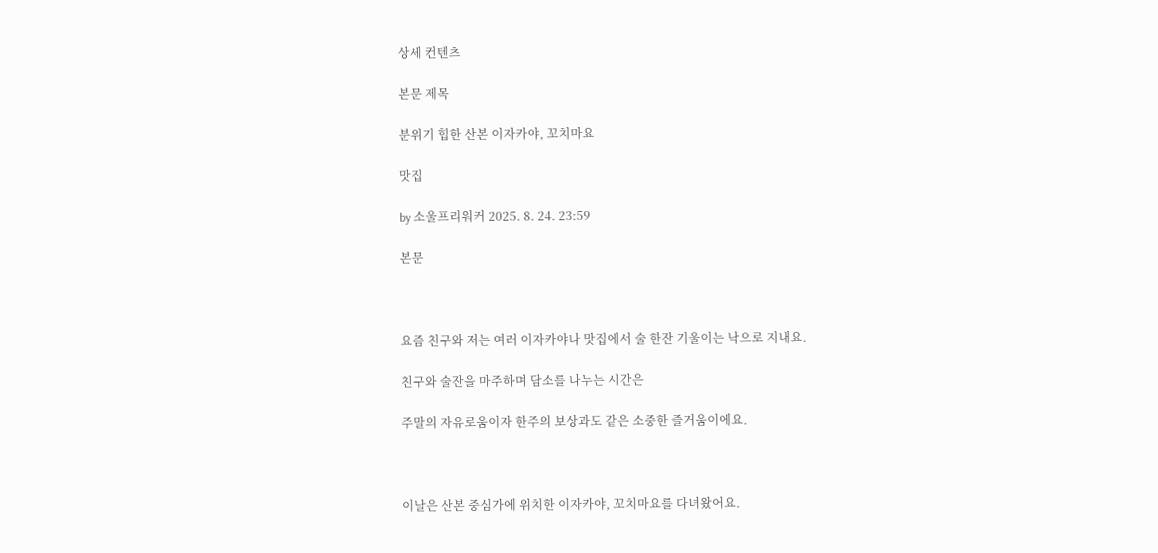상세 컨텐츠

본문 제목

분위기 힙한 산본 이자카야, 꼬치마요

맛집

by 소울프리워커 2025. 8. 24. 23:59

본문



요즘 친구와 저는 여러 이자카야나 맛집에서 술 한잔 기울이는 낙으로 지내요.

친구와 술잔을 마주하며 담소를 나누는 시간은

주말의 자유로움이자 한주의 보상과도 같은 소중한 즐거움이에요.



이날은 산본 중심가에 위치한 이자카야, 꼬치마요를 다녀왔어요.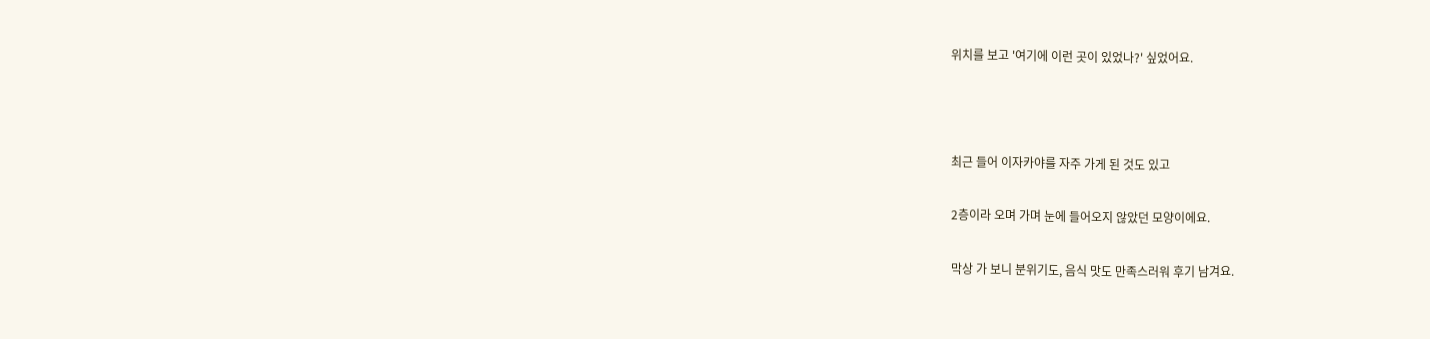위치를 보고 '여기에 이런 곳이 있었나?' 싶었어요.



최근 들어 이자카야를 자주 가게 된 것도 있고

2층이라 오며 가며 눈에 들어오지 않았던 모양이에요.

막상 가 보니 분위기도, 음식 맛도 만족스러워 후기 남겨요.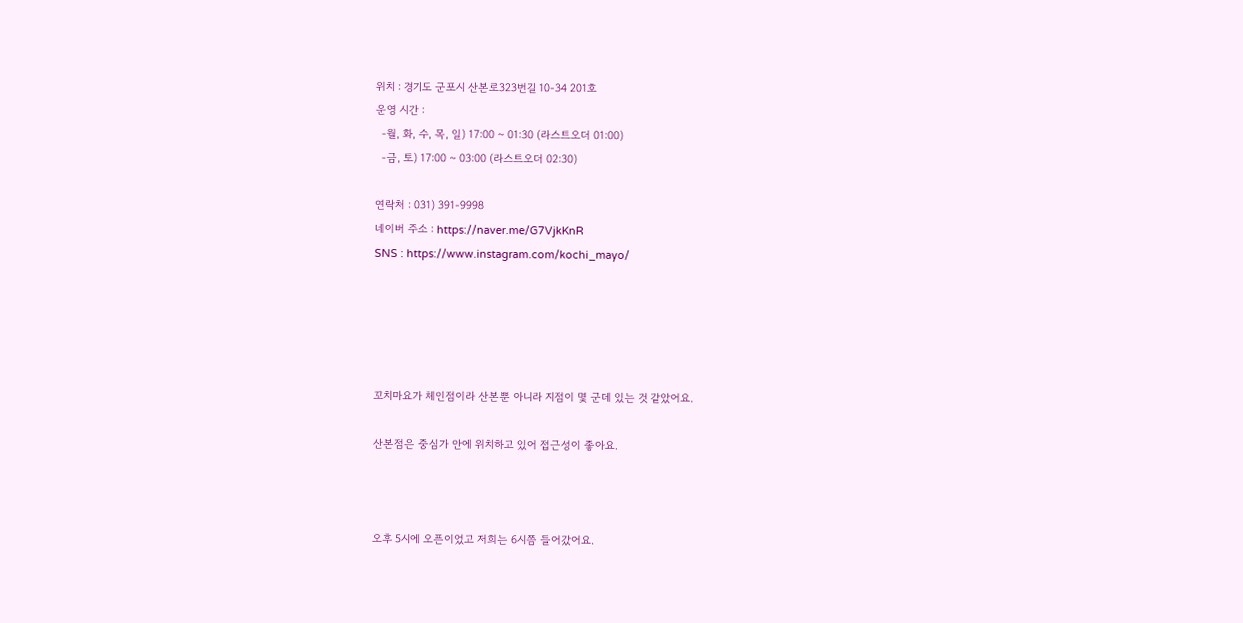위치 : 경기도 군포시 산본로323번길 10-34 201호
운영 시간 :
  -월, 화, 수, 목, 일) 17:00 ~ 01:30 (라스트오더 01:00)
  -금, 토) 17:00 ~ 03:00 (라스트오더 02:30)

연락처 : 031) 391-9998
네이버 주소 : https://naver.me/G7VjkKnR
SNS : https://www.instagram.com/kochi_mayo/





꼬치마요가 체인점이라 산본뿐 아니라 지점이 몇 군데 있는 것 같았어요.

산본점은 중심가 안에 위치하고 있어 접근성이 좋아요.



오후 5시에 오픈이었고 저희는 6시쯤 들어갔어요.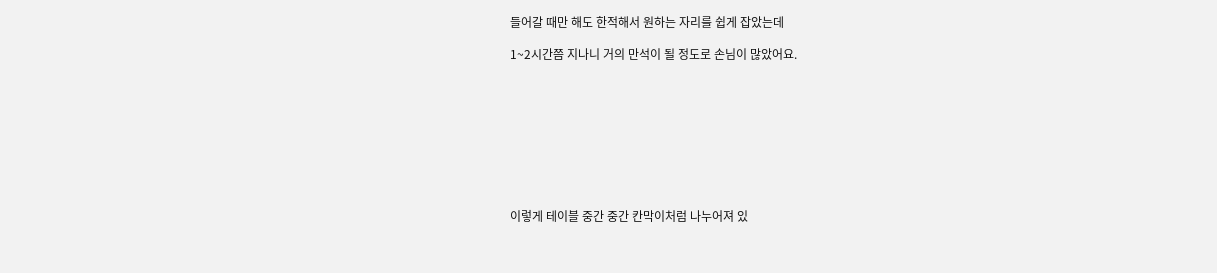들어갈 때만 해도 한적해서 원하는 자리를 쉽게 잡았는데

1~2시간쯤 지나니 거의 만석이 될 정도로 손님이 많았어요.









이렇게 테이블 중간 중간 칸막이처럼 나누어져 있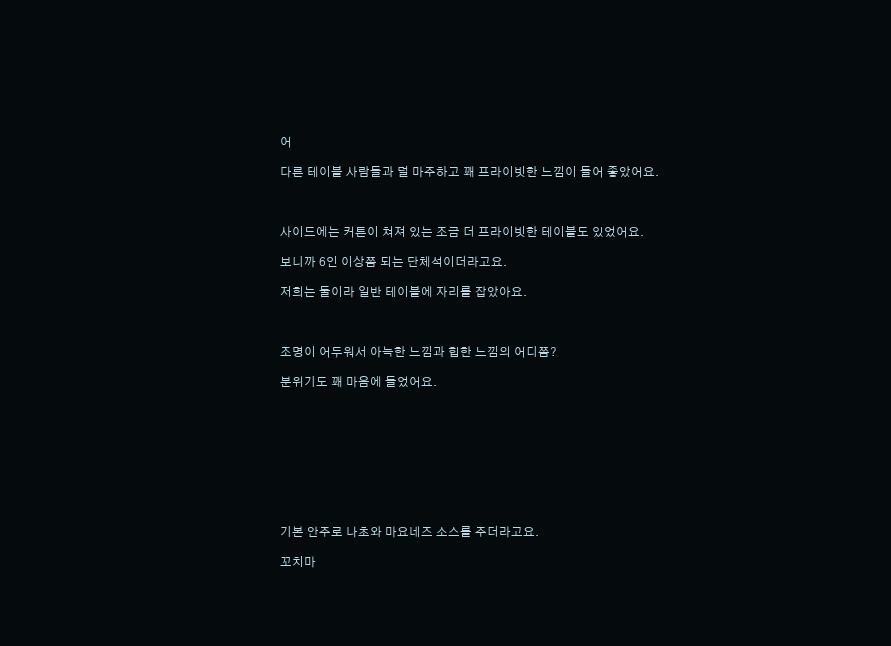어

다른 테이블 사람들과 덜 마주하고 꽤 프라이빗한 느낌이 들어 좋았어요.



사이드에는 커튼이 쳐져 있는 조금 더 프라이빗한 테이블도 있었어요.

보니까 6인 이상쯤 되는 단체석이더라고요.

저희는 둘이라 일반 테이블에 자리를 잡았아요.



조명이 어두워서 아늑한 느낌과 힙한 느낌의 어디쯤?

분위기도 꽤 마음에 들었어요.









기본 안주로 나초와 마요네즈 소스를 주더라고요.

꼬치마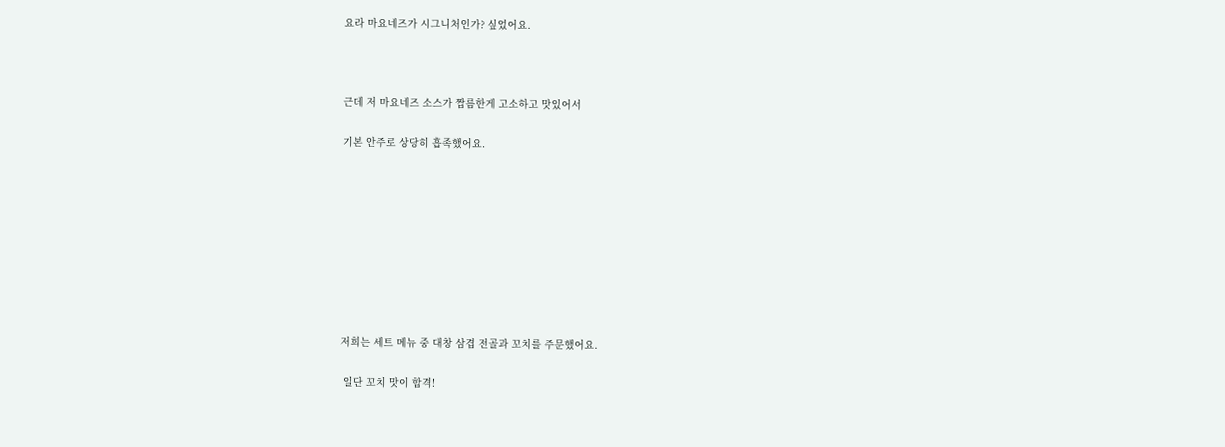요라 마요네즈가 시그니처인가? 싶었어요.



근데 저 마요네즈 소스가 짭름한게 고소하고 맛있어서

기본 안주로 상당히 흡족했어요.









저희는 세트 메뉴 중 대창 삼겹 전골과 꼬치를 주문했어요.

 일단 꼬치 맛이 합격!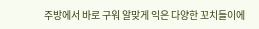주방에서 바로 구워 알맞게 익은 다양한 꼬치들이에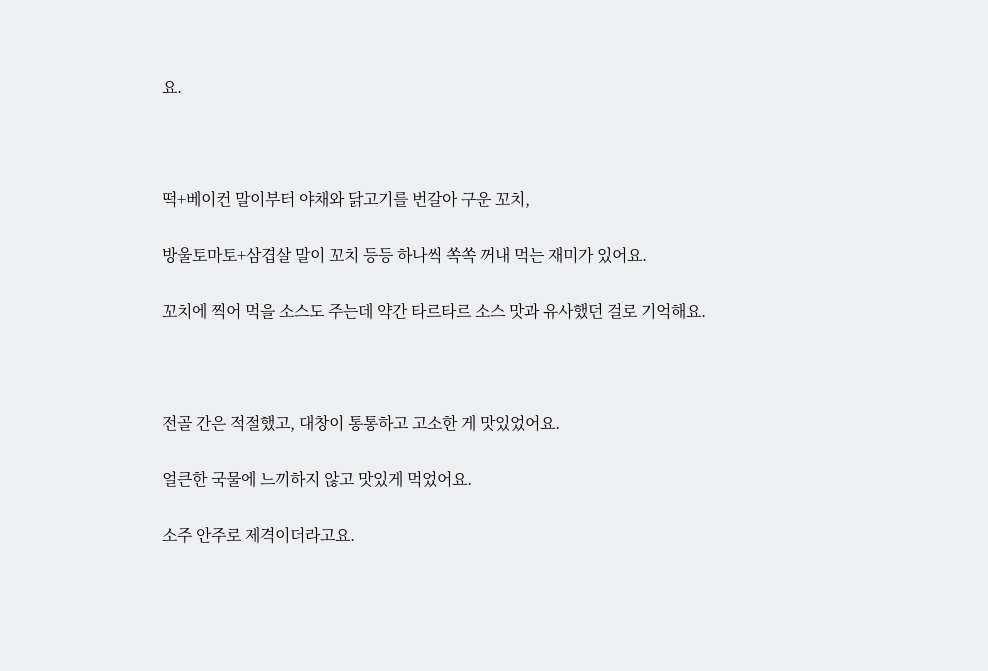요.



떡+베이컨 말이부터 야채와 닭고기를 번갈아 구운 꼬치,

방울토마토+삼겹살 말이 꼬치 등등 하나씩 쏙쏙 꺼내 먹는 재미가 있어요.

꼬치에 찍어 먹을 소스도 주는데 약간 타르타르 소스 맛과 유사했던 걸로 기억해요.



전골 간은 적절했고, 대창이 통통하고 고소한 게 맛있었어요.

얼큰한 국물에 느끼하지 않고 맛있게 먹었어요.

소주 안주로 제격이더라고요.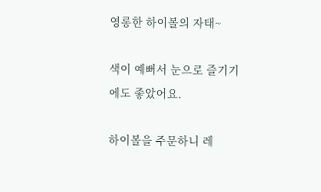영롱한 하이볼의 자태~

색이 예뻐서 눈으로 즐기기에도 좋았어요.

하이볼을 주문하니 레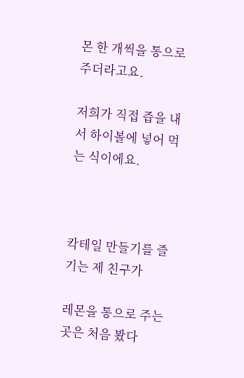몬 한 개씩을 통으로 주더라고요.

저희가 직접 즙을 내서 하이볼에 넣어 먹는 식이에요.



칵테일 만들기를 즐기는 제 친구가

레몬을 통으로 주는 곳은 처음 봤다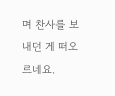며 찬사를 보내던 게 떠오르네요.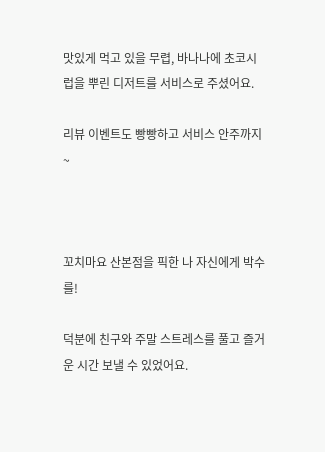맛있게 먹고 있을 무렵, 바나나에 초코시럽을 뿌린 디저트를 서비스로 주셨어요.

리뷰 이벤트도 빵빵하고 서비스 안주까지~



꼬치마요 산본점을 픽한 나 자신에게 박수를!

덕분에 친구와 주말 스트레스를 풀고 즐거운 시간 보낼 수 있었어요.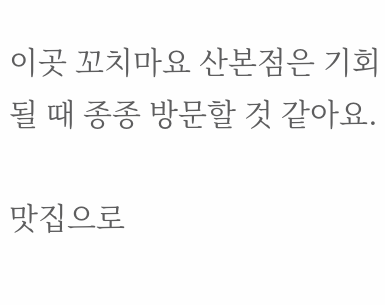이곳 꼬치마요 산본점은 기회 될 때 종종 방문할 것 같아요.

맛집으로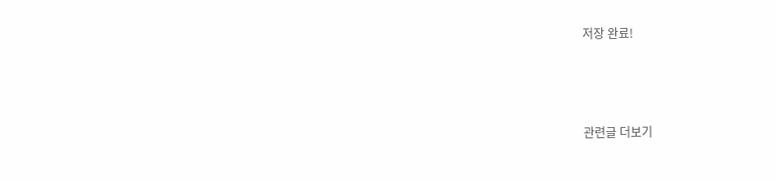저장 완료!



관련글 더보기